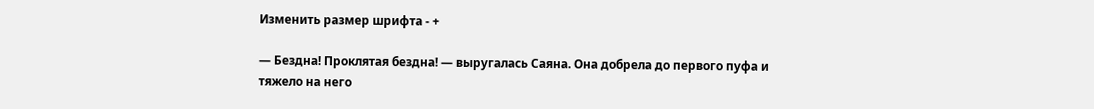Изменить размер шрифта - +

— Бездна! Проклятая бездна! — выругалась Саяна. Она добрела до первого пуфа и тяжело на него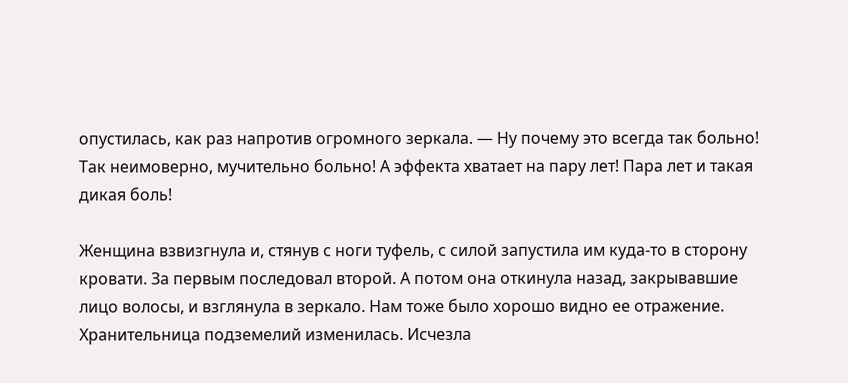опустилась, как раз напротив огромного зеркала. — Ну почему это всегда так больно! Так неимоверно, мучительно больно! А эффекта хватает на пару лет! Пара лет и такая дикая боль!

Женщина взвизгнула и, стянув с ноги туфель, с силой запустила им куда-то в сторону кровати. За первым последовал второй. А потом она откинула назад, закрывавшие лицо волосы, и взглянула в зеркало. Нам тоже было хорошо видно ее отражение. Хранительница подземелий изменилась. Исчезла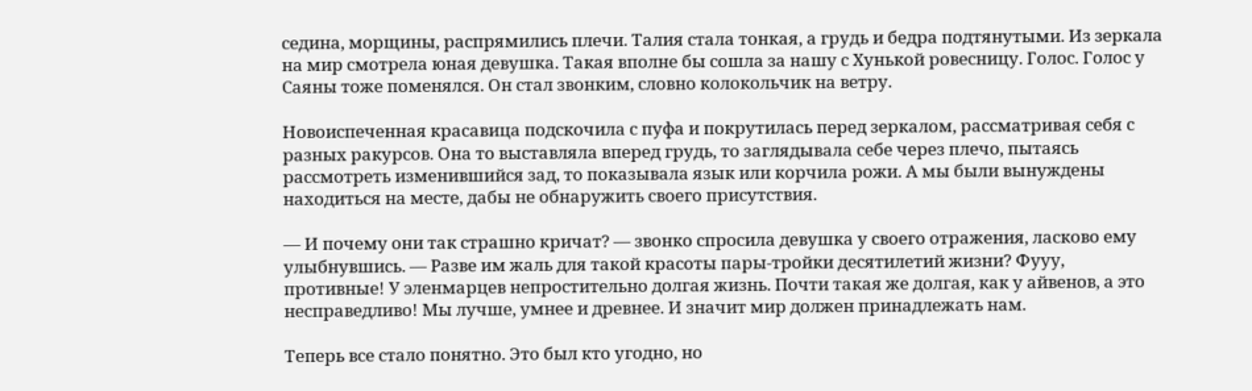седина, морщины, распрямились плечи. Талия стала тонкая, а грудь и бедра подтянутыми. Из зеркала на мир смотрела юная девушка. Такая вполне бы сошла за нашу с Хунькой ровесницу. Голос. Голос у Саяны тоже поменялся. Он стал звонким, словно колокольчик на ветру.

Новоиспеченная красавица подскочила с пуфа и покрутилась перед зеркалом, рассматривая себя с разных ракурсов. Она то выставляла вперед грудь, то заглядывала себе через плечо, пытаясь рассмотреть изменившийся зад, то показывала язык или корчила рожи. А мы были вынуждены находиться на месте, дабы не обнаружить своего присутствия.

— И почему они так страшно кричат? — звонко спросила девушка у своего отражения, ласково ему улыбнувшись. — Разве им жаль для такой красоты пары-тройки десятилетий жизни? Фууу, противные! У эленмарцев непростительно долгая жизнь. Почти такая же долгая, как у айвенов, а это несправедливо! Мы лучше, умнее и древнее. И значит мир должен принадлежать нам.

Теперь все стало понятно. Это был кто угодно, но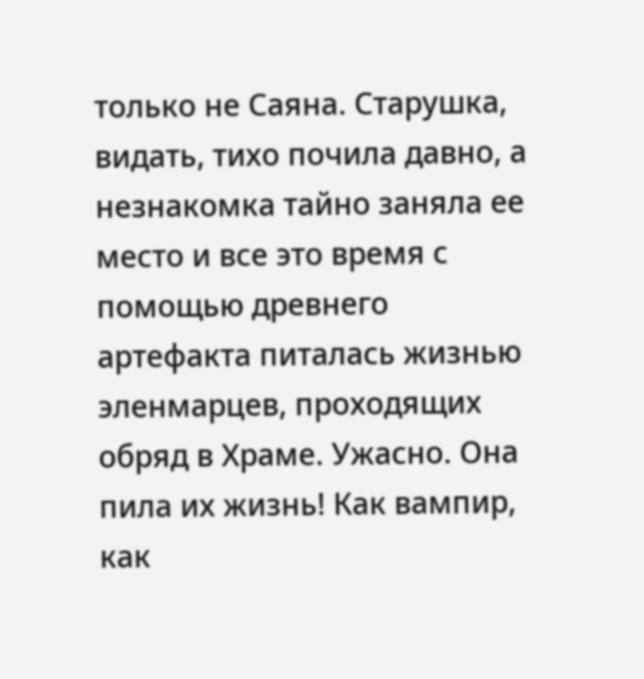только не Саяна. Старушка, видать, тихо почила давно, а незнакомка тайно заняла ее место и все это время с помощью древнего артефакта питалась жизнью эленмарцев, проходящих обряд в Храме. Ужасно. Она пила их жизнь! Как вампир, как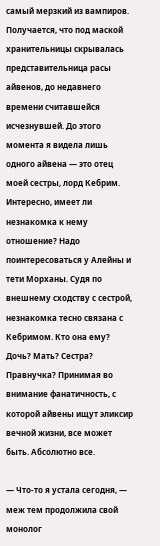самый мерзкий из вампиров. Получается, что под маской хранительницы скрывалась представительница расы айвенов, до недавнего времени считавшейся исчезнувшей. До этого момента я видела лишь одного айвена — это отец моей сестры, лорд Кебрим. Интересно, имеет ли незнакомка к нему отношение? Надо поинтересоваться у Алейны и тети Морханы. Судя по внешнему сходству с сестрой, незнакомка тесно связана с Кебримом. Кто она ему? Дочь? Мать? Сестра? Правнучка? Принимая во внимание фанатичность, с которой айвены ищут эликсир вечной жизни, все может быть. Абсолютно все.

— Что-то я устала сегодня, — меж тем продолжила свой монолог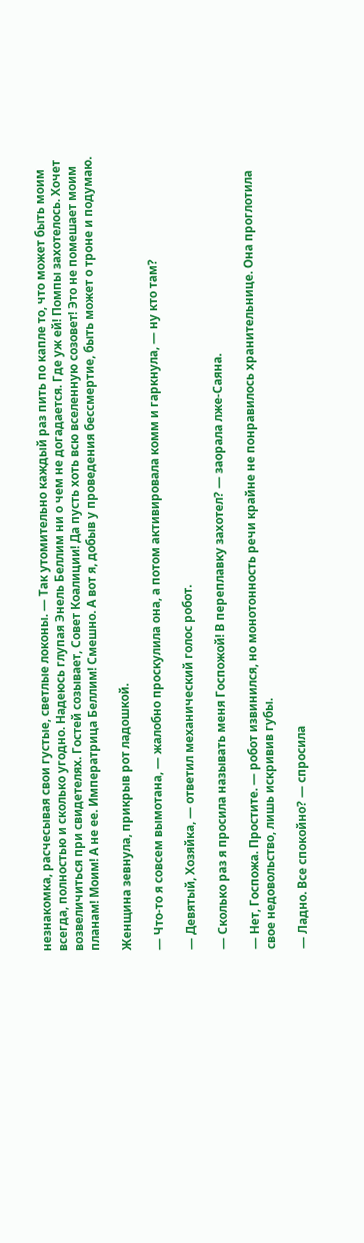незнакомка, расчесывая свои густые, светлые локоны. — Так утомительно каждый раз пить по капле то, что может быть моим всегда, полностью и сколько угодно. Надеюсь глупая Энель Беллим ни о чем не догадается. Где уж ей! Помпы захотелось. Хочет возвеличиться при свидетелях. Гостей созывает, Совет Коалиции! Да пусть хоть всю вселенную созовет! Это не помешает моим планам! Моим! А не ее. Императрица Беллим! Смешно. А вот я, добыв у проведения бессмертие, быть может о троне и подумаю.

Женщина зевнула, прикрыв рот ладошкой.

— Что-то я совсем вымотана, — жалобно проскулила она, а потом активировала комм и гаркнула, — ну кто там?

— Девятый, Хозяйка, — ответил механический голос робот.

— Сколько раз я просила называть меня Госпожой! В переплавку захотел? — заорала лже-Саяна.

— Нет, Госпожа. Простите. — робот извинился, но монотонность речи крайне не понравилось хранительнице. Она проглотила свое недовольство, лишь искривив губы.

— Ладно. Все спокойно? — спросила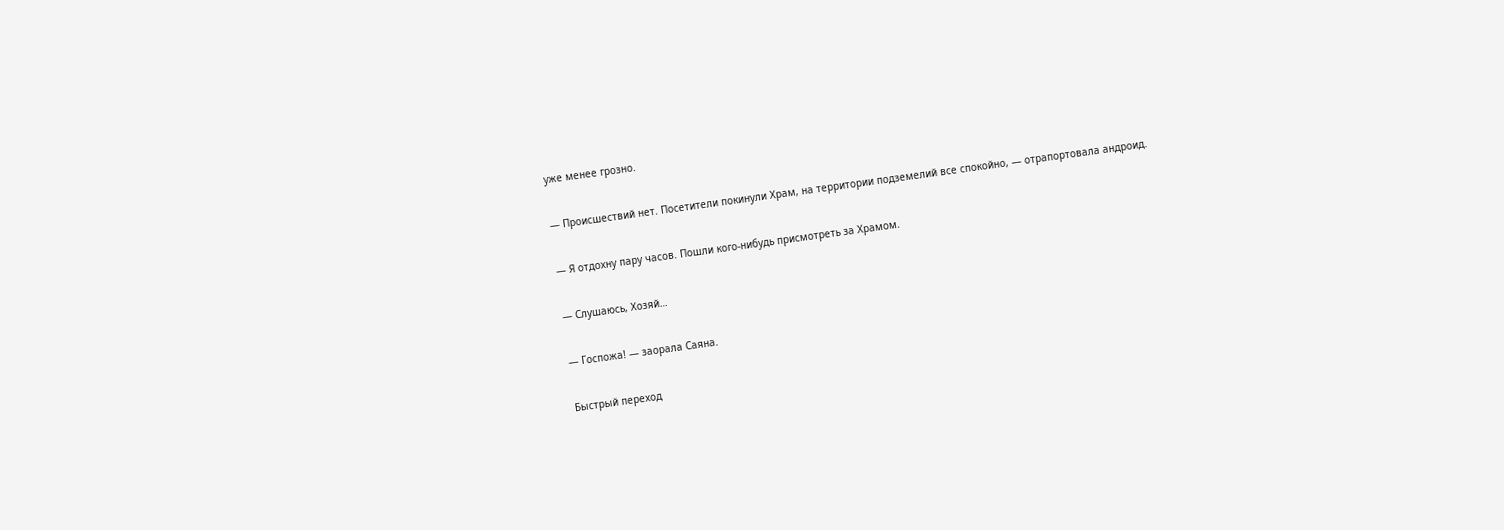уже менее грозно.

— Происшествий нет. Посетители покинули Храм, на территории подземелий все спокойно, — отрапортовала андроид.

— Я отдохну пару часов. Пошли кого-нибудь присмотреть за Храмом.

— Слушаюсь, Хозяй…

— Госпожа! — заорала Саяна.

Быстрый переход